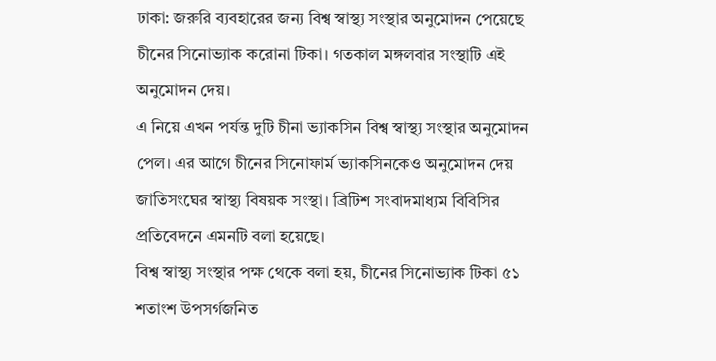ঢাকা: জরুরি ব্যবহারের জন্য বিশ্ব স্বাস্থ্য সংস্থার অনুমোদন পেয়েছে চীনের সিনোভ্যাক করোনা টিকা। গতকাল মঙ্গলবার সংস্থাটি এই অনুমোদন দেয়।
এ নিয়ে এখন পর্যন্ত দুটি চীনা ভ্যাকসিন বিশ্ব স্বাস্থ্য সংস্থার অনুমোদন পেল। এর আগে চীনের সিনোফার্ম ভ্যাকসিনকেও অনুমোদন দেয় জাতিসংঘের স্বাস্থ্য বিষয়ক সংস্থা। ব্রিটিশ সংবাদমাধ্যম বিবিসির প্রতিবেদনে এমনটি বলা হয়েছে।
বিশ্ব স্বাস্থ্য সংস্থার পক্ষ থেকে বলা হয়, চীনের সিনোভ্যাক টিকা ৫১ শতাংশ উপসর্গজনিত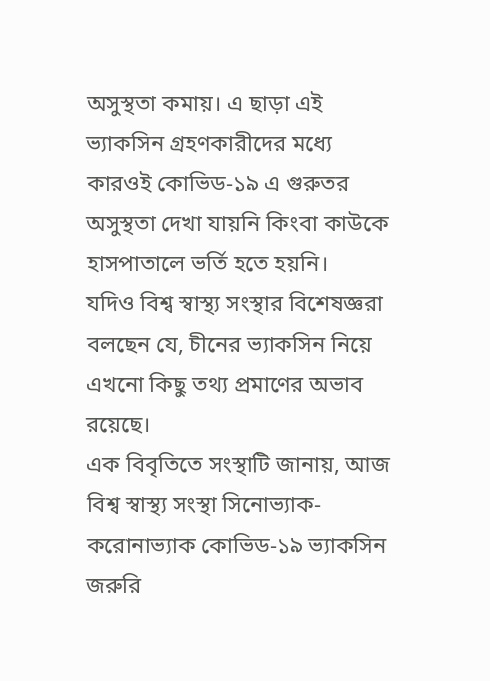অসুস্থতা কমায়। এ ছাড়া এই ভ্যাকসিন গ্রহণকারীদের মধ্যে কারওই কোভিড-১৯ এ গুরুতর অসুস্থতা দেখা যায়নি কিংবা কাউকে হাসপাতালে ভর্তি হতে হয়নি।
যদিও বিশ্ব স্বাস্থ্য সংস্থার বিশেষজ্ঞরা বলছেন যে, চীনের ভ্যাকসিন নিয়ে এখনো কিছু তথ্য প্রমাণের অভাব রয়েছে।
এক বিবৃতিতে সংস্থাটি জানায়, আজ বিশ্ব স্বাস্থ্য সংস্থা সিনোভ্যাক-করোনাভ্যাক কোভিড-১৯ ভ্যাকসিন জরুরি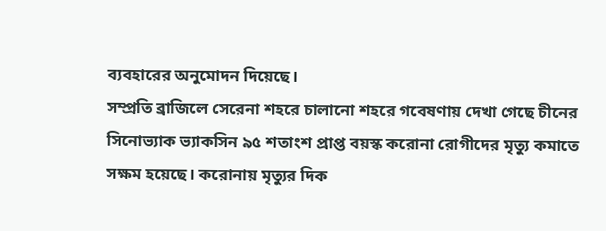ব্যবহারের অনুমোদন দিয়েছে।
সম্প্রতি ব্রাজিলে সেরেনা শহরে চালানো শহরে গবেষণায় দেখা গেছে চীনের সিনোভ্যাক ভ্যাকসিন ৯৫ শতাংশ প্রাপ্ত বয়স্ক করোনা রোগীদের মৃত্যু কমাতে সক্ষম হয়েছে। করোনায় মৃত্যুর দিক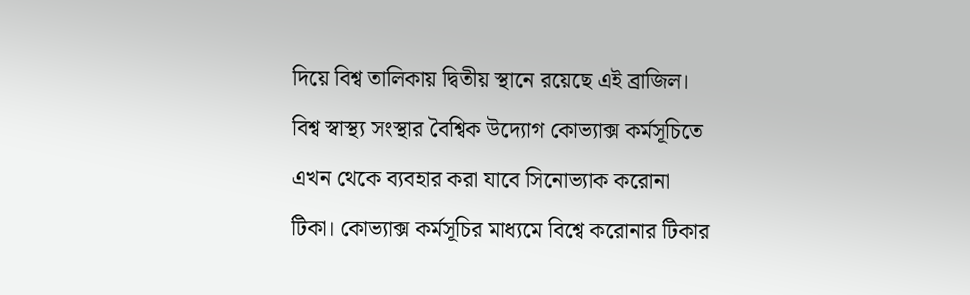দিয়ে বিশ্ব তালিকায় দ্বিতীয় স্থানে রয়েছে এই ব্রাজিল।
বিশ্ব স্বাস্থ্য সংস্থার বৈশ্বিক উদ্যোগ কোভ্যাক্স কর্মসূচিতে এখন থেকে ব্যবহার করা যাবে সিনোভ্যাক করোনা টিকা। কোভ্যাক্স কর্মসূচির মাধ্যমে বিশ্বে করোনার টিকার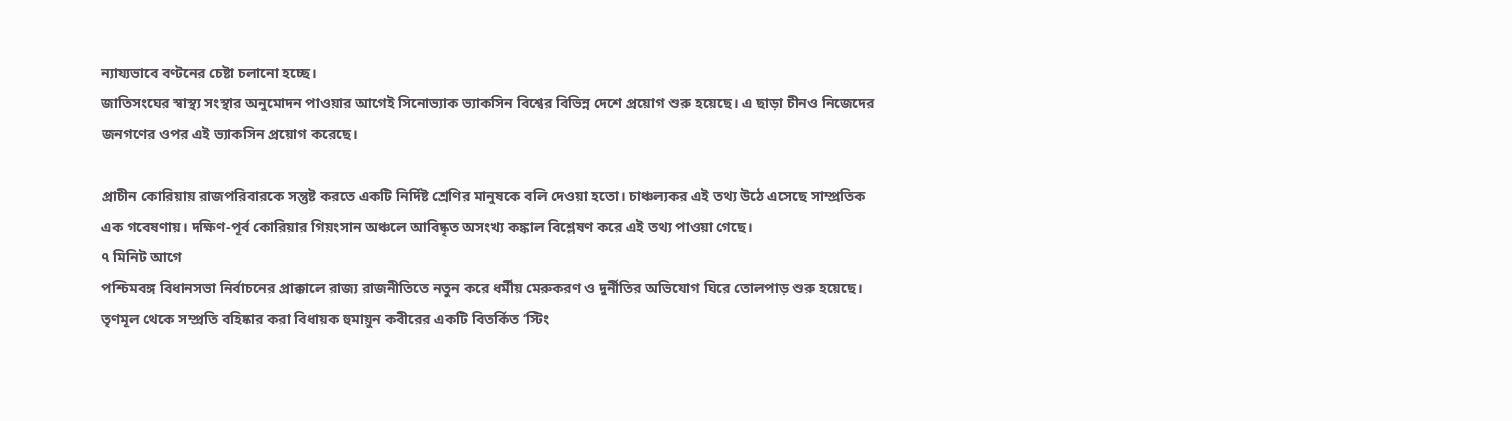ন্যায্যভাবে বণ্টনের চেষ্টা চলানো হচ্ছে।
জাতিসংঘের স্বাস্থ্য সংস্থার অনুমোদন পাওয়ার আগেই সিনোভ্যাক ভ্যাকসিন বিশ্বের বিভিন্ন দেশে প্রয়োগ শুরু হয়েছে। এ ছাড়া চীনও নিজেদের জনগণের ওপর এই ভ্যাকসিন প্রয়োগ করেছে।

প্রাচীন কোরিয়ায় রাজপরিবারকে সন্তুষ্ট করতে একটি নির্দিষ্ট শ্রেণির মানুষকে বলি দেওয়া হতো। চাঞ্চল্যকর এই তথ্য উঠে এসেছে সাম্প্রতিক এক গবেষণায়। দক্ষিণ-পূর্ব কোরিয়ার গিয়ংসান অঞ্চলে আবিষ্কৃত অসংখ্য কঙ্কাল বিশ্লেষণ করে এই তথ্য পাওয়া গেছে।
৭ মিনিট আগে
পশ্চিমবঙ্গ বিধানসভা নির্বাচনের প্রাক্কালে রাজ্য রাজনীতিতে নতুন করে ধর্মীয় মেরুকরণ ও দুর্নীতির অভিযোগ ঘিরে তোলপাড় শুরু হয়েছে। তৃণমূল থেকে সম্প্রতি বহিষ্কার করা বিধায়ক হুমায়ুন কবীরের একটি বিতর্কিত ‘স্টিং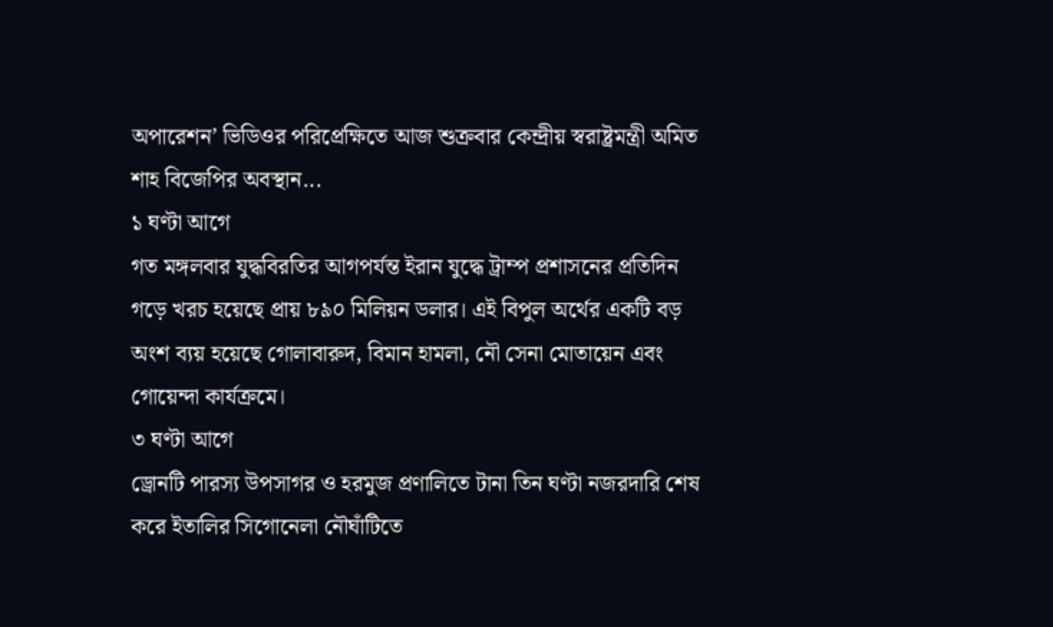অপারেশন’ ভিডিওর পরিপ্রেক্ষিতে আজ শুক্রবার কেন্দ্রীয় স্বরাষ্ট্রমন্ত্রী অমিত শাহ বিজেপির অবস্থান...
১ ঘণ্টা আগে
গত মঙ্গলবার যুদ্ধবিরতির আগপর্যন্ত ইরান যুদ্ধে ট্রাম্প প্রশাসনের প্রতিদিন গড়ে খরচ হয়েছে প্রায় ৮৯০ মিলিয়ন ডলার। এই বিপুল অর্থের একটি বড় অংশ ব্যয় হয়েছে গোলাবারুদ, বিমান হামলা, নৌ সেনা মোতায়েন এবং গোয়েন্দা কার্যক্রমে।
৩ ঘণ্টা আগে
ড্রোনটি পারস্য উপসাগর ও হরমুজ প্রণালিতে টানা তিন ঘণ্টা নজরদারি শেষ করে ইতালির সিগোনেলা নৌঘাঁটিতে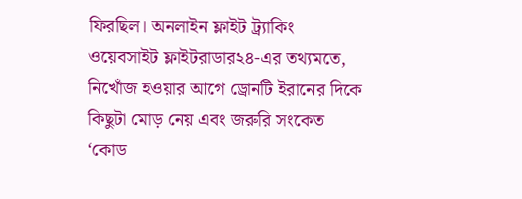ফিরছিল। অনলাইন ফ্লাইট ট্র্যাকিং ওয়েবসাইট ফ্লাইটরাডার২৪-এর তথ্যমতে, নিখোঁজ হওয়ার আগে ড্রোনটি ইরানের দিকে কিছুটা মোড় নেয় এবং জরুরি সংকেত ‘কোড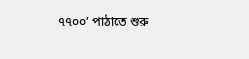৭৭০০’ পাঠাতে শুরু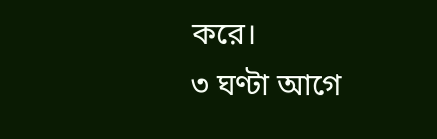করে।
৩ ঘণ্টা আগে